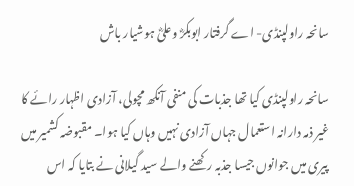سانحہ راولپنڈی- اے گرفتار ابوبکرؓ وعلیؓ ہوشیار باش

سانحہ راولپنڈی کیا تھا جذبات کی منفی آنکھ مچولی، آزادی اظہار رائے کا غیر ذمہ دارانہ استعمال جہاں آزادی نہیں وہاں کیا ہوا۔ مقبوضہ کشمیر میں پیری میں جوانوں جیسا جذبہ رکھنے والے سید گیلانی نے بتایا کہ اس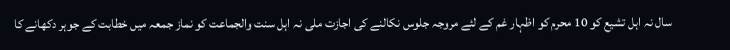سال نہ اہل تشیع کو 10 محرم کو اظہار غم کے لئے مروجہ جلوس نکالنے کی اجازت ملی نہ اہل سنت والجماعت کو نماز جمعہ میں خطابت کے جوہر دکھانے کا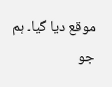موقع دیا گیا۔ ہم جو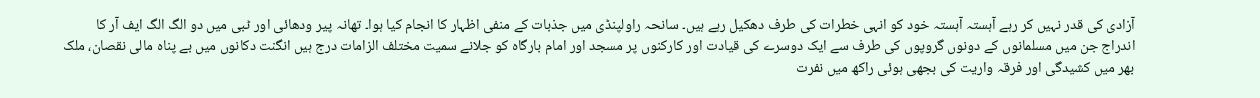آزادی کی قدر نہیں کر رہے آہستہ آہستہ خود کو انہی خطرات کی طرف دھکیل رہے ہیں۔ سانحہ راولپنڈی میں جذبات کے منفی اظہار کا انجام کیا ہوا۔ تھانہ پیر ودھائی اور ٹبی میں دو الگ الگ ایف آر کا اندراج جن میں مسلمانوں کے دونوں گروپوں کی طرف سے ایک دوسرے کی قیادت اور کارکنوں پر مسجد اور امام بارگاہ کو جلانے سمیت مختلف الزامات درج ہیں انگنت دکانوں میں بے پناہ مالی نقصان، ملک بھر میں کشیدگی اور فرقہ واریت کی بجھی ہوئی راکھ میں نفرت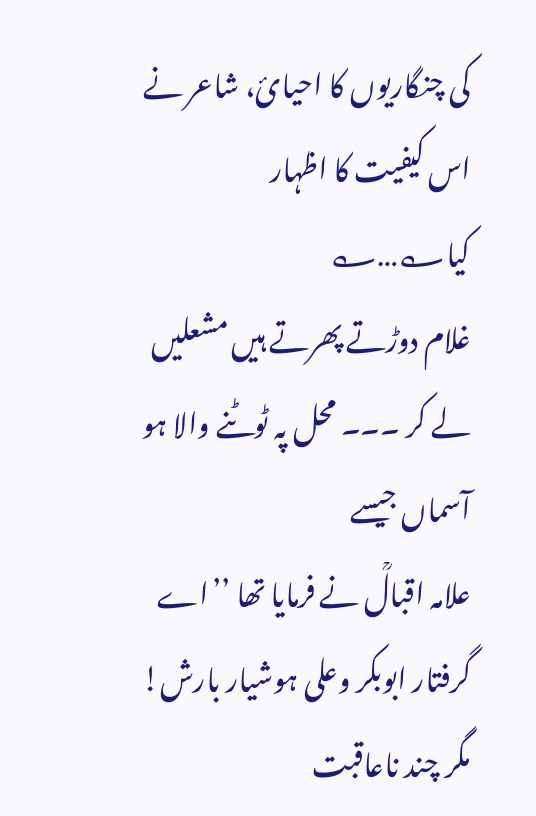کی چنگاریوں کا احیائ، شاعر نے اس کیفیت کا اظہار کیا؎…؎
غلام دوڑتے پھرتے ہیں مشعلیں لے کر ۔۔۔ محل پہ ٹوٹنے والا ہو آسماں جیسے
علامہ اقبالؒ نے فرمایا تھا ’’اے گرفتار ابوبکر وعلی ہوشیار بارش! مگر چند ناعاقبت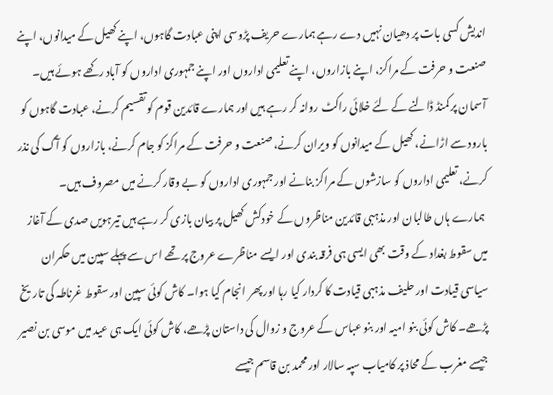اندیش کسی بات پر دھیان نہیں دے رہے ہمارے حریف پڑوسی اپنی عبادت گاہوں، اپنے کھیل کے میدانوں، اپنے صنعت و حرفت کے مراکز، اپنے بازاروں، اپنے تعلیمی اداروں اور اپنے جمہوری اداروں کو آباد رکھے ہوئے ہیں۔ آسمان پر کمنڈ ڈالنے کے لئے خلائی راکٹ روانہ کر رہے ہیں اور ہمارے قائدین قوم کو تقسیم کرنے، عبادت گاہوں کو بارود سے اڑانے، کھیل کے میدانوں کو ویران کرنے، صنعت و حرفت کے مراکز کو جام کرنے، بازاروں کو آگ کی نذر کرنے، تعلیمی اداروں کو سازشوں کے مراکز بنانے اور جمہوری اداروں کو بے وقار کرنے میں مصروف ہیں۔
 ہمارے ہاں طالبان اور مذہبی قائدین مناظروں کے خودکش کھیل پر بیان بازی کر رہے ہیں تیرہویں صدی کے آغاز میں سقوط بغداد کے وقت بھی ایسی ہی فرقہ بندی اور ایسے مناظرے عروج پر تھے اس سے پہلے سپین میں حکمران سیاسی قیادت اور حلیف مذہبی قیادت کا کردار کیا رہا اور پھر انجام کیا ہوا۔ کاش کوئی سپین اور سقوط غرناطہ کی تاریخ پڑھے۔ کاش کوئی بنو امیہ اور بنو عباس کے عروج و زوال کی داستان پڑھے، کاش کوئی ایک ہی عید میں موسی بن نصیر جیسے مغرب کے محاذ پر کامیاب سپہ سالار اور محمد بن قاسم جیسے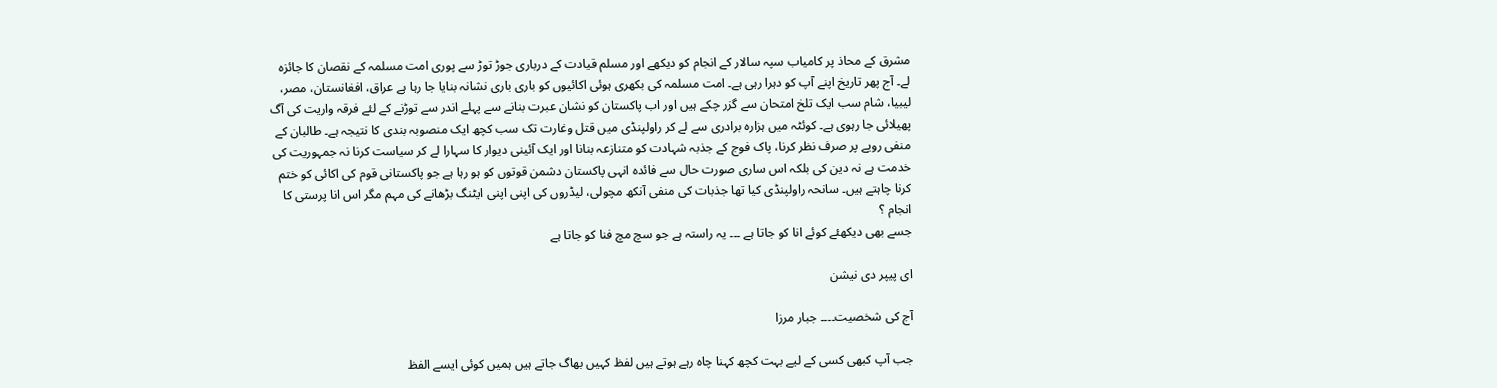مشرق کے محاذ پر کامیاب سپہ سالار کے انجام کو دیکھے اور مسلم قیادت کے درباری جوڑ توڑ سے پوری امت مسلمہ کے نقصان کا جائزہ لے۔ آج پھر تاریخ اپنے آپ کو دہرا رہی ہے۔ امت مسلمہ کی بکھری ہوئی اکائیوں کو باری باری نشانہ بنایا جا رہا ہے عراق، افغانستان، مصر، لیبیا، شام سب ایک تلخ امتحان سے گزر چکے ہیں اور اب پاکستان کو نشان عبرت بنانے سے پہلے اندر سے توڑنے کے لئے فرقہ واریت کی آگ پھیلائی جا رہوی ہے۔ کوئٹہ میں ہزارہ برادری سے لے کر راولپنڈی میں قتل وغارت تک سب کچھ ایک منصوبہ بندی کا نتیجہ ہے۔ طالبان کے منفی رویے پر صرف نظر کرنا، پاک فوج کے جذبہ شہادت کو متنازعہ بنانا اور ایک آئینی دیوار کا سہارا لے کر سیاست کرنا نہ جمہوریت کی خدمت ہے نہ دین کی بلکہ اس ساری صورت حال سے فائدہ انہی پاکستان دشمن قوتوں کو ہو رہا ہے جو پاکستانی قوم کی اکائی کو ختم کرنا چاہتے ہیں۔ سانحہ راولپنڈی کیا تھا جذبات کی منفی آنکھ مچولی، لیڈروں کی اپنی اپنی ایٹنگ بڑھانے کی مہم مگر اس انا پرستی کا انجام ؟
جسے بھی دیکھئے کوئے انا کو جاتا ہے ۔۔۔ یہ راستہ ہے جو سچ مچ فنا کو جاتا ہے

ای پیپر دی نیشن

آج کی شخصیت۔۔۔۔ جبار مرزا

جب آپ کبھی کسی کے لیے بہت کچھ کہنا چاہ رہے ہوتے ہیں لفظ کہیں بھاگ جاتے ہیں ہمیں کوئی ایسے الفظ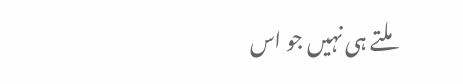ملتے ہی نہیں جو اس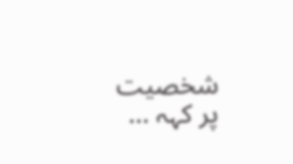شخصیت پر کہہ ...